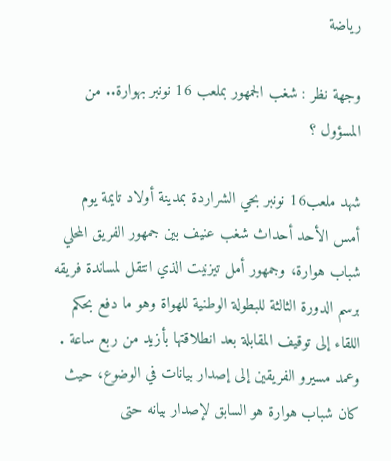رياضة

وجهة نظر : شغب الجمهور بملعب 16 نونبر بهوارة.. من المسؤول ؟

شهد ملعب16 نونبر بحي الشراردة بمدينة أولاد تايمة يوم أمس الأحد أحداث شغب عنيف بين جمهور الفريق المحلي شباب هوارة، وجمهور أمل تيزنيت الذي انتقل لمساندة فريقه برسم الدورة الثالثة للبطولة الوطنية للهواة وهو ما دفع بحكم اللقاء إلى توقيف المقابلة بعد انطلاقتها بأزيد من ربع ساعة .
وعمد مسيرو الفريقين إلى إصدار بيانات في الوضوع، حيث كان شباب هوارة هو السابق لإصدار بيانه حتى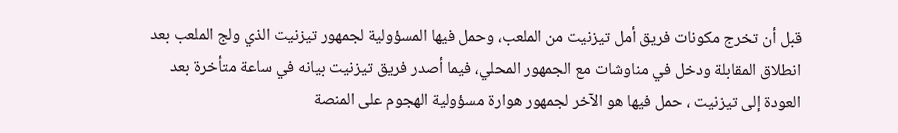قبل أن تخرج مكونات فريق أمل تيزنيت من الملعب، وحمل فيها المسؤولية لجمهور تيزنيت الذي ولج الملعب بعد انطلاق المقابلة ودخل في مناوشات مع الجمهور المحلي، فيما أصدر فريق تيزنيت بيانه في ساعة متأخرة بعد العودة إلى تيزنيت ، حمل فيها هو الآخر لجمهور هوارة مسؤولية الهجوم على المنصة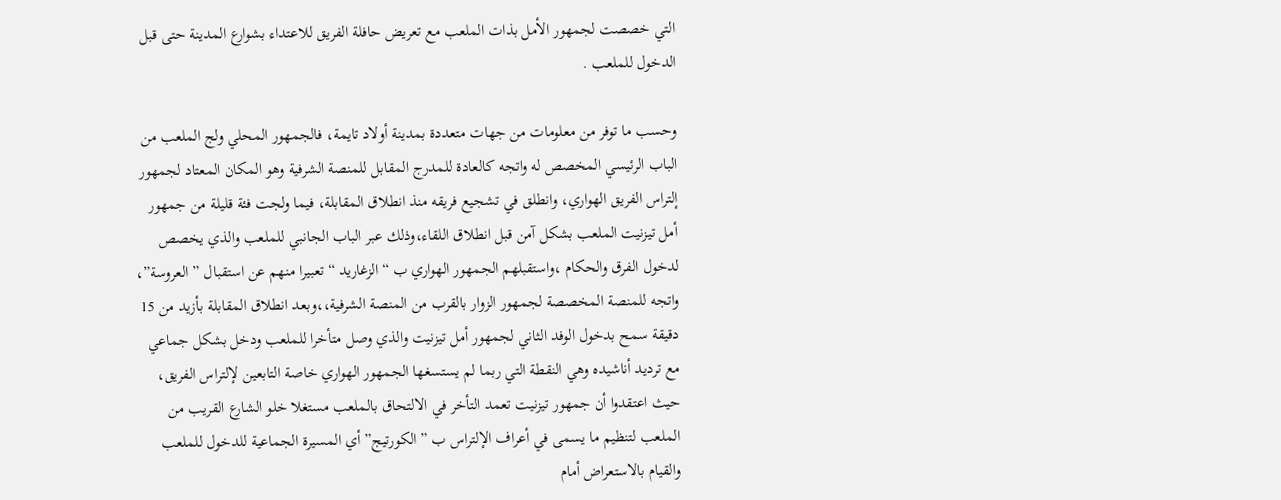التي خصصت لجمهور الأمل بذات الملعب مع تعريض حافلة الفريق للاعتداء بشوارع المدينة حتى قبل الدخول للملعب .

وحسب ما توفر من معلومات من جهات متعددة بمدينة أولاد تايمة، فالجمهور المحلي ولج الملعب من الباب الرئيسي المخصص له واتجه كالعادة للمدرج المقابل للمنصة الشرفية وهو المكان المعتاد لجمهور إلتراس الفريق الهواري، وانطلق في تشجيع فريقه منذ انطلاق المقابلة، فيما ولجت فئة قليلة من جمهور أمل تيزنيت الملعب بشكل آمن قبل انطلاق اللقاء،وذلك عبر الباب الجانبي للملعب والذي يخصص لدخول الفرق والحكام ،واستقبلهم الجمهور الهواري ب “الزغاريد “تعبيرا منهم عن استقبال ” العروسة”، واتجه للمنصة المخصصة لجمهور الزوار بالقرب من المنصة الشرفية،،وبعد انطلاق المقابلة بأزيد من 15 دقيقة سمح بدخول الوفد الثاني لجمهور أمل تيزنيت والذي وصل متأخرا للملعب ودخل بشكل جماعي مع ترديد أناشيده وهي النقطة التي ربما لم يستسغها الجمهور الهواري خاصة التابعين لإلتراس الفريق، حيث اعتقدوا أن جمهور تيزنيت تعمد التأخر في الالتحاق بالملعب مستغلا خلو الشارع القريب من الملعب لتنظيم ما يسمى في أعراف الإلتراس ب ” الكورتيج” أي المسيرة الجماعية للدخول للملعب والقيام بالاستعراض أمام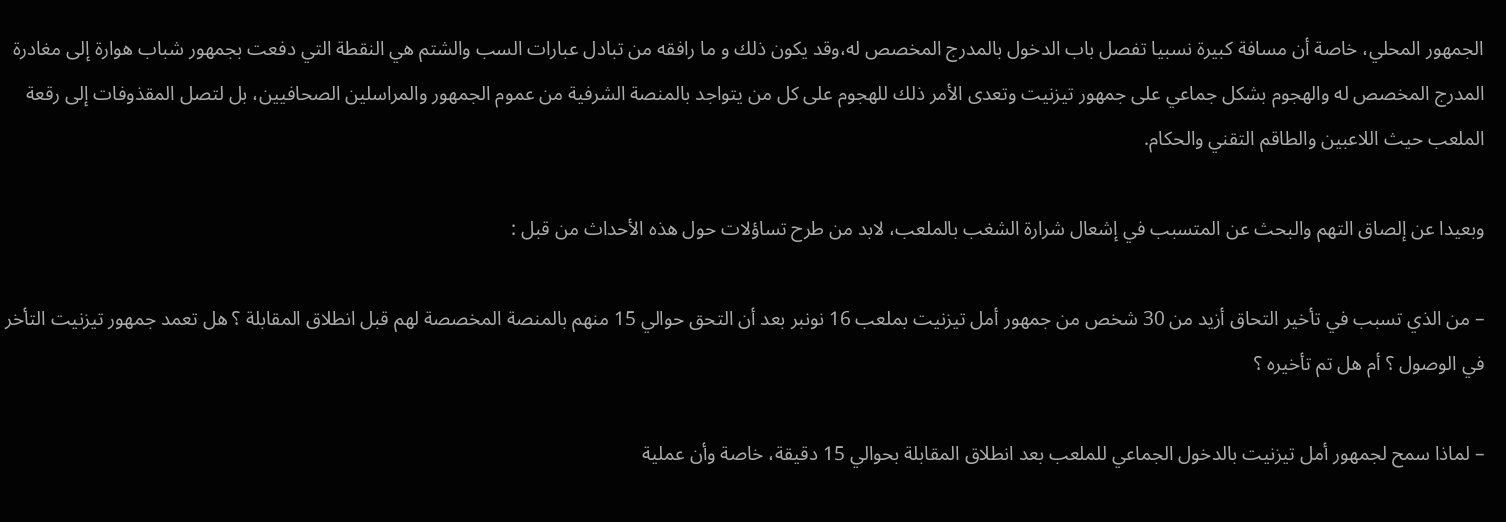الجمهور المحلي، خاصة أن مسافة كبيرة نسبيا تفصل باب الدخول بالمدرج المخصص له،وقد يكون ذلك و ما رافقه من تبادل عبارات السب والشتم هي النقطة التي دفعت بجمهور شباب هوارة إلى مغادرة المدرج المخصص له والهجوم بشكل جماعي على جمهور تيزنيت وتعدى الأمر ذلك للهجوم على كل من يتواجد بالمنصة الشرفية من عموم الجمهور والمراسلين الصحافيين، بل لتصل المقذوفات إلى رقعة الملعب حيث اللاعبين والطاقم التقني والحكام.

وبعيدا عن إلصاق التهم والبحث عن المتسبب في إشعال شرارة الشغب بالملعب، لابد من طرح تساؤلات حول هذه الأحداث من قبل :

– من الذي تسبب في تأخير التحاق أزيد من 30 شخص من جمهور أمل تيزنيت بملعب 16 نونبر بعد أن التحق حوالي 15 منهم بالمنصة المخصصة لهم قبل انطلاق المقابلة ؟ هل تعمد جمهور تيزنيت التأخر في الوصول ؟ أم هل تم تأخيره ؟

– لماذا سمح لجمهور أمل تيزنيت بالدخول الجماعي للملعب بعد انطلاق المقابلة بحوالي 15 دقيقة، خاصة وأن عملية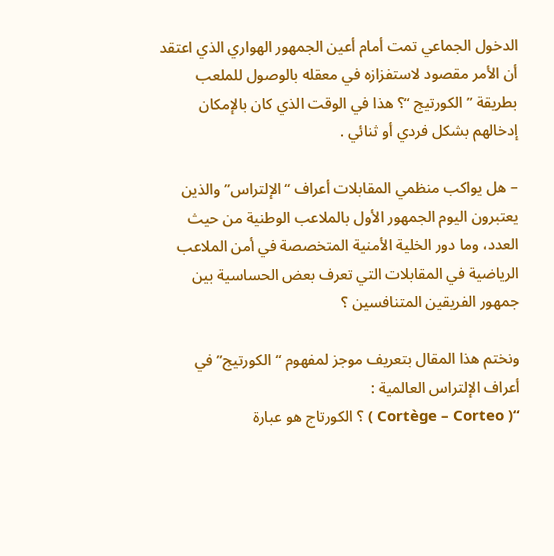الدخول الجماعي تمت أمام أعين الجمهور الهواري الذي اعتقد أن الأمر مقصود لاستفزازه في معقله بالوصول للملعب بطريقة ” الكورتيج “؟ هذا في الوقت الذي كان بالإمكان إدخالهم بشكل فردي أو ثنائي .

– هل يواكب منظمي المقابلات أعراف “الإلتراس” والذين يعتبرون اليوم الجمهور الأول بالملاعب الوطنية من حيث العدد، وما دور الخلية الأمنية المتخصصة في أمن الملاعب الرياضية في المقابلات التي تعرف بعض الحساسية بين جمهور الفريقين المتنافسين ؟

ونختم هذا المقال بتعريف موجز لمفهوم “الكورتيج” في أعراف الإلتراس العالمية :
“( Cortège – Corteo ) ؟ الكورتاج هو عبارة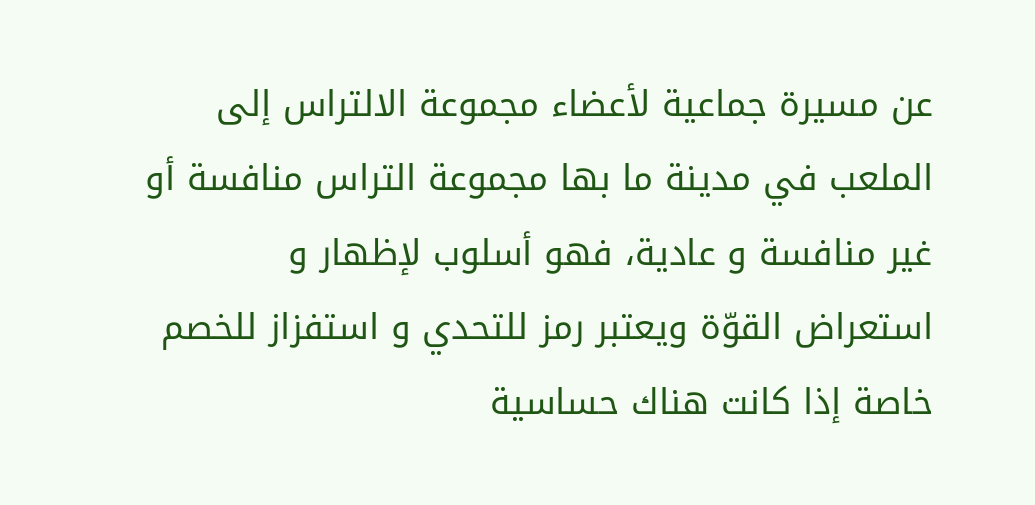عن مسيرة جماعية لأعضاء مجموعة الالتراس إلى الملعب في مدينة ما بها مجموعة التراس منافسة أو غير منافسة و عادية، فهو أسلوب لإظهار و استعراض القوّة ويعتبر رمز للتحدي و استفزاز للخصم خاصة إذا كانت هناك حساسية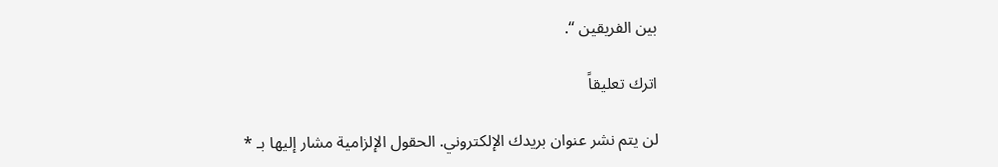بين الفريقين “.

اترك تعليقاً

لن يتم نشر عنوان بريدك الإلكتروني. الحقول الإلزامية مشار إليها بـ *